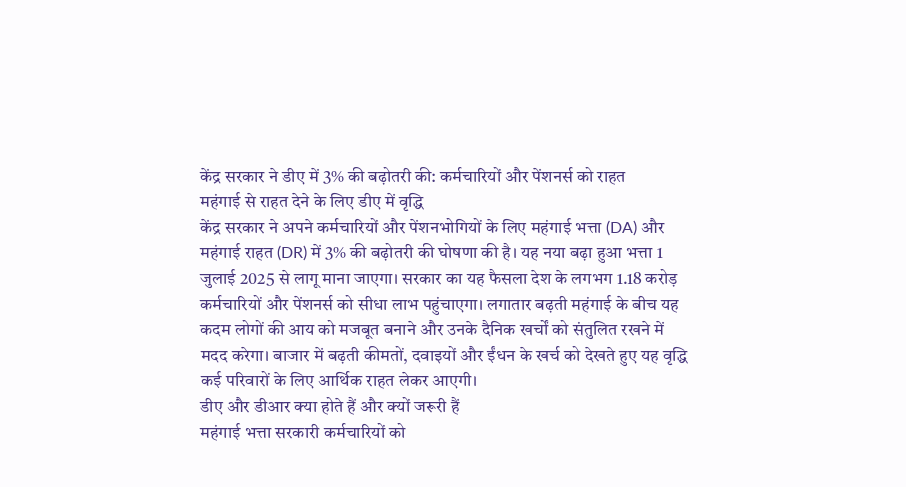केंद्र सरकार ने डीए में 3% की बढ़ोतरी की: कर्मचारियों और पेंशनर्स को राहत
महंगाई से राहत देने के लिए डीए में वृद्धि
केंद्र सरकार ने अपने कर्मचारियों और पेंशनभोगियों के लिए महंगाई भत्ता (DA) और महंगाई राहत (DR) में 3% की बढ़ोतरी की घोषणा की है। यह नया बढ़ा हुआ भत्ता 1 जुलाई 2025 से लागू माना जाएगा। सरकार का यह फैसला देश के लगभग 1.18 करोड़ कर्मचारियों और पेंशनर्स को सीधा लाभ पहुंचाएगा। लगातार बढ़ती महंगाई के बीच यह कदम लोगों की आय को मजबूत बनाने और उनके दैनिक खर्चों को संतुलित रखने में मदद करेगा। बाजार में बढ़ती कीमतों, दवाइयों और ईंधन के खर्च को देखते हुए यह वृद्धि कई परिवारों के लिए आर्थिक राहत लेकर आएगी।
डीए और डीआर क्या होते हैं और क्यों जरूरी हैं
महंगाई भत्ता सरकारी कर्मचारियों को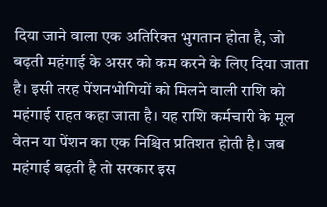दिया जाने वाला एक अतिरिक्त भुगतान होता है, जो बढ़ती महंगाई के असर को कम करने के लिए दिया जाता है। इसी तरह पेंशनभोगियों को मिलने वाली राशि को महंगाई राहत कहा जाता है। यह राशि कर्मचारी के मूल वेतन या पेंशन का एक निश्चित प्रतिशत होती है। जब महंगाई बढ़ती है तो सरकार इस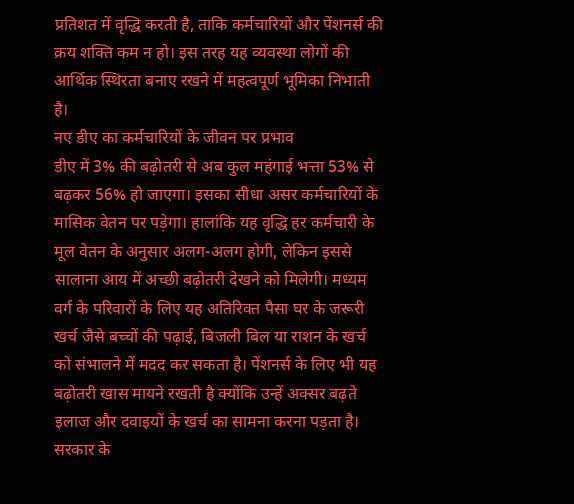प्रतिशत में वृद्धि करती है, ताकि कर्मचारियों और पेंशनर्स की क्रय शक्ति कम न हो। इस तरह यह व्यवस्था लोगों की आर्थिक स्थिरता बनाए रखने में महत्वपूर्ण भूमिका निभाती है।
नए डीए का कर्मचारियों के जीवन पर प्रभाव
डीए में 3% की बढ़ोतरी से अब कुल महंगाई भत्ता 53% से बढ़कर 56% हो जाएगा। इसका सीधा असर कर्मचारियों के मासिक वेतन पर पड़ेगा। हालांकि यह वृद्धि हर कर्मचारी के मूल वेतन के अनुसार अलग-अलग होगी, लेकिन इससे सालाना आय में अच्छी बढ़ोतरी देखने को मिलेगी। मध्यम वर्ग के परिवारों के लिए यह अतिरिक्त पैसा घर के जरूरी खर्च जैसे बच्चों की पढ़ाई, बिजली बिल या राशन के खर्च को संभालने में मदद कर सकता है। पेंशनर्स के लिए भी यह बढ़ोतरी खास मायने रखती है क्योंकि उन्हें अक्सर बढ़ते इलाज और दवाइयों के खर्च का सामना करना पड़ता है।
सरकार के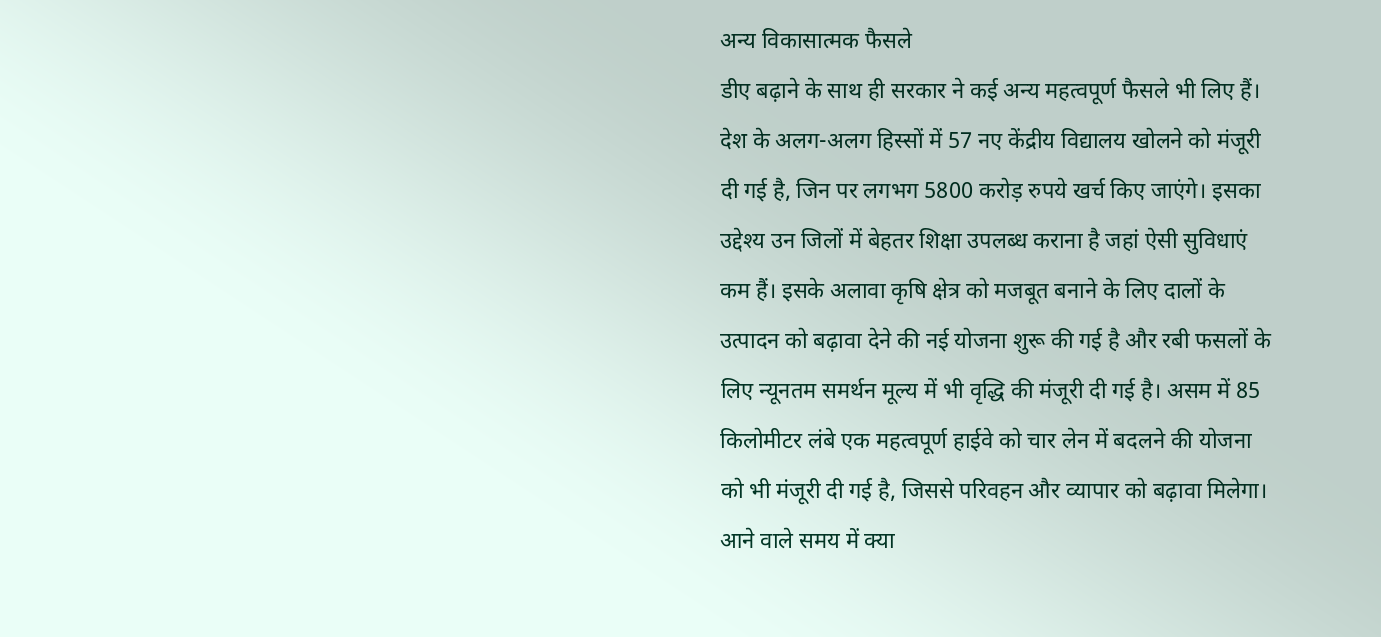अन्य विकासात्मक फैसले
डीए बढ़ाने के साथ ही सरकार ने कई अन्य महत्वपूर्ण फैसले भी लिए हैं। देश के अलग-अलग हिस्सों में 57 नए केंद्रीय विद्यालय खोलने को मंजूरी दी गई है, जिन पर लगभग 5800 करोड़ रुपये खर्च किए जाएंगे। इसका उद्देश्य उन जिलों में बेहतर शिक्षा उपलब्ध कराना है जहां ऐसी सुविधाएं कम हैं। इसके अलावा कृषि क्षेत्र को मजबूत बनाने के लिए दालों के उत्पादन को बढ़ावा देने की नई योजना शुरू की गई है और रबी फसलों के लिए न्यूनतम समर्थन मूल्य में भी वृद्धि की मंजूरी दी गई है। असम में 85 किलोमीटर लंबे एक महत्वपूर्ण हाईवे को चार लेन में बदलने की योजना को भी मंजूरी दी गई है, जिससे परिवहन और व्यापार को बढ़ावा मिलेगा।
आने वाले समय में क्या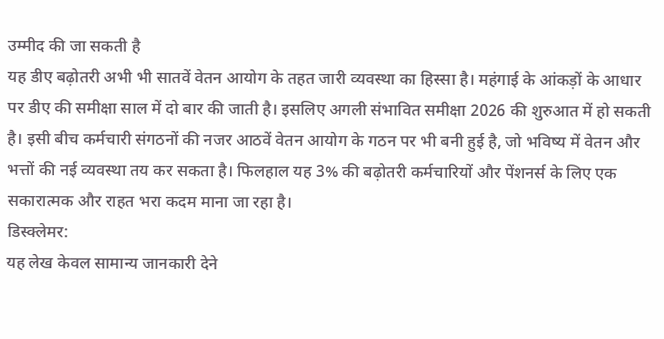उम्मीद की जा सकती है
यह डीए बढ़ोतरी अभी भी सातवें वेतन आयोग के तहत जारी व्यवस्था का हिस्सा है। महंगाई के आंकड़ों के आधार पर डीए की समीक्षा साल में दो बार की जाती है। इसलिए अगली संभावित समीक्षा 2026 की शुरुआत में हो सकती है। इसी बीच कर्मचारी संगठनों की नजर आठवें वेतन आयोग के गठन पर भी बनी हुई है, जो भविष्य में वेतन और भत्तों की नई व्यवस्था तय कर सकता है। फिलहाल यह 3% की बढ़ोतरी कर्मचारियों और पेंशनर्स के लिए एक सकारात्मक और राहत भरा कदम माना जा रहा है।
डिस्क्लेमर:
यह लेख केवल सामान्य जानकारी देने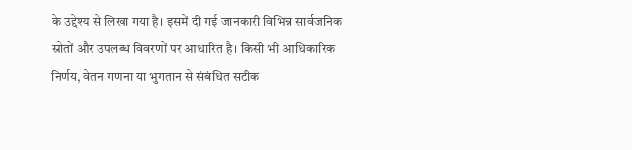के उद्देश्य से लिखा गया है। इसमें दी गई जानकारी विभिन्न सार्वजनिक स्रोतों और उपलब्ध विवरणों पर आधारित है। किसी भी आधिकारिक निर्णय, वेतन गणना या भुगतान से संबंधित सटीक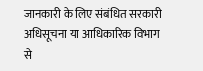जानकारी के लिए संबंधित सरकारी अधिसूचना या आधिकारिक विभाग से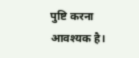पुष्टि करना आवश्यक है।